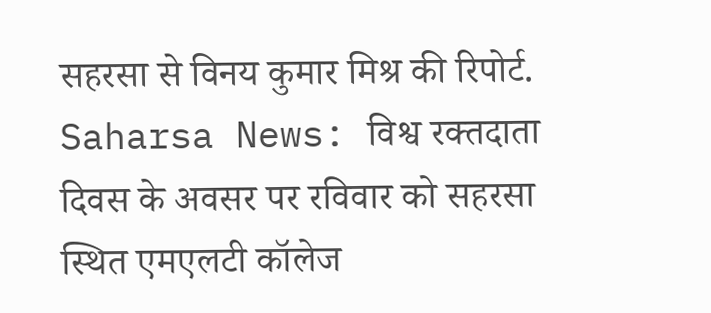सहरसा से विनय कुमार मिश्र की रिपोर्ट.
Saharsa News: विश्व रक्तदाता दिवस के अवसर पर रविवार को सहरसा स्थित एमएलटी कॉलेज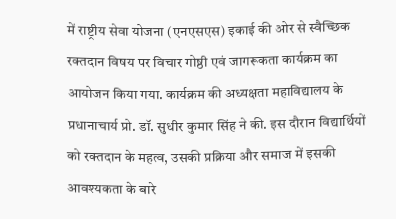में राष्ट्रीय सेवा योजना (एनएसएस) इकाई की ओर से स्वैच्छिक रक्तदान विषय पर विचार गोष्ठी एवं जागरूकता कार्यक्रम का आयोजन किया गया. कार्यक्रम की अध्यक्षता महाविद्यालय के प्रधानाचार्य प्रो. डॉ. सुधीर कुमार सिंह ने की. इस दौरान विद्यार्थियों को रक्तदान के महत्व, उसकी प्रक्रिया और समाज में इसकी आवश्यकता के बारे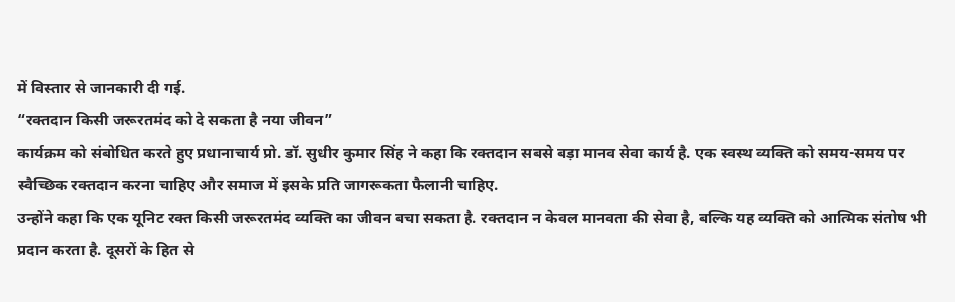में विस्तार से जानकारी दी गई.
“रक्तदान किसी जरूरतमंद को दे सकता है नया जीवन”
कार्यक्रम को संबोधित करते हुए प्रधानाचार्य प्रो. डॉ. सुधीर कुमार सिंह ने कहा कि रक्तदान सबसे बड़ा मानव सेवा कार्य है. एक स्वस्थ व्यक्ति को समय-समय पर स्वैच्छिक रक्तदान करना चाहिए और समाज में इसके प्रति जागरूकता फैलानी चाहिए.
उन्होंने कहा कि एक यूनिट रक्त किसी जरूरतमंद व्यक्ति का जीवन बचा सकता है. रक्तदान न केवल मानवता की सेवा है, बल्कि यह व्यक्ति को आत्मिक संतोष भी प्रदान करता है. दूसरों के हित से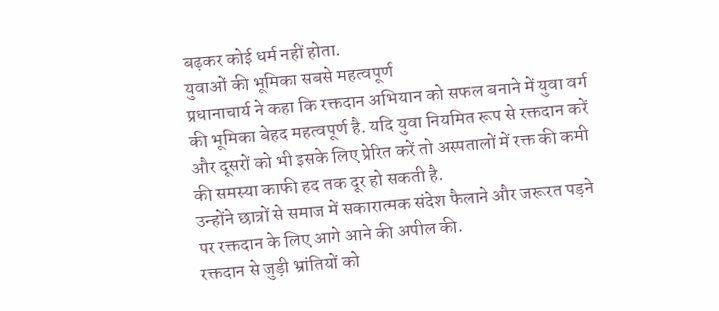बढ़कर कोई धर्म नहीं होता.
युवाओं की भूमिका सबसे महत्वपूर्ण
प्रधानाचार्य ने कहा कि रक्तदान अभियान को सफल बनाने में युवा वर्ग की भूमिका बेहद महत्वपूर्ण है. यदि युवा नियमित रूप से रक्तदान करें और दूसरों को भी इसके लिए प्रेरित करें तो अस्पतालों में रक्त की कमी की समस्या काफी हद तक दूर हो सकती है.
उन्होंने छात्रों से समाज में सकारात्मक संदेश फैलाने और जरूरत पड़ने पर रक्तदान के लिए आगे आने की अपील की.
रक्तदान से जुड़ी भ्रांतियों को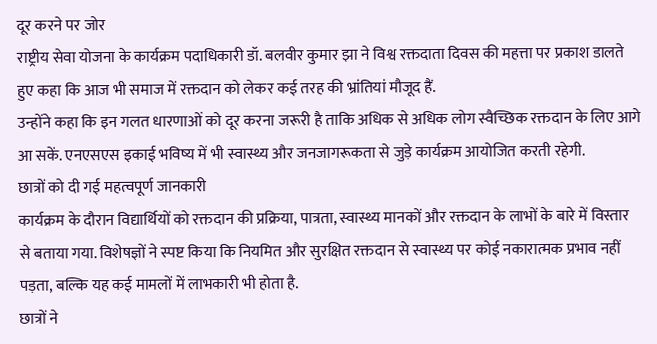दूर करने पर जोर
राष्ट्रीय सेवा योजना के कार्यक्रम पदाधिकारी डॉ. बलवीर कुमार झा ने विश्व रक्तदाता दिवस की महत्ता पर प्रकाश डालते हुए कहा कि आज भी समाज में रक्तदान को लेकर कई तरह की भ्रांतियां मौजूद हैं.
उन्होंने कहा कि इन गलत धारणाओं को दूर करना जरूरी है ताकि अधिक से अधिक लोग स्वैच्छिक रक्तदान के लिए आगे आ सकें. एनएसएस इकाई भविष्य में भी स्वास्थ्य और जनजागरूकता से जुड़े कार्यक्रम आयोजित करती रहेगी.
छात्रों को दी गई महत्वपूर्ण जानकारी
कार्यक्रम के दौरान विद्यार्थियों को रक्तदान की प्रक्रिया, पात्रता, स्वास्थ्य मानकों और रक्तदान के लाभों के बारे में विस्तार से बताया गया. विशेषज्ञों ने स्पष्ट किया कि नियमित और सुरक्षित रक्तदान से स्वास्थ्य पर कोई नकारात्मक प्रभाव नहीं पड़ता, बल्कि यह कई मामलों में लाभकारी भी होता है.
छात्रों ने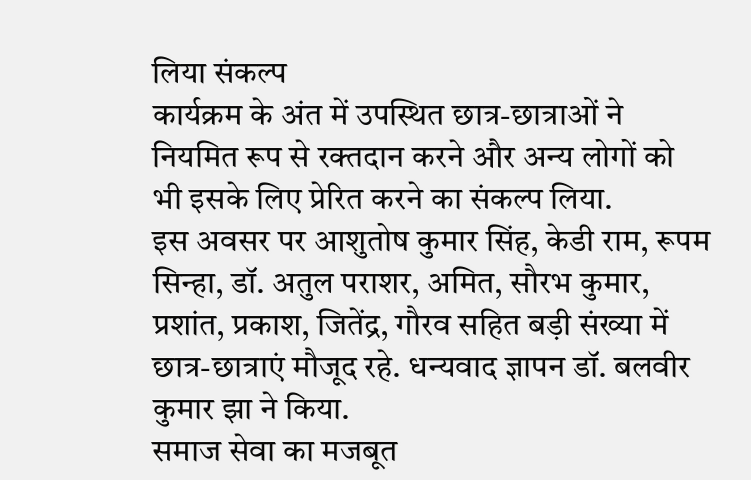लिया संकल्प
कार्यक्रम के अंत में उपस्थित छात्र-छात्राओं ने नियमित रूप से रक्तदान करने और अन्य लोगों को भी इसके लिए प्रेरित करने का संकल्प लिया.
इस अवसर पर आशुतोष कुमार सिंह, केडी राम, रूपम सिन्हा, डॉ. अतुल पराशर, अमित, सौरभ कुमार, प्रशांत, प्रकाश, जितेंद्र, गौरव सहित बड़ी संख्या में छात्र-छात्राएं मौजूद रहे. धन्यवाद ज्ञापन डॉ. बलवीर कुमार झा ने किया.
समाज सेवा का मजबूत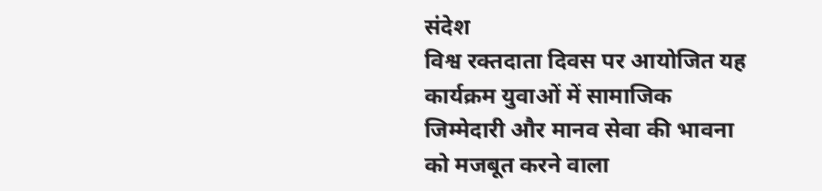संदेश
विश्व रक्तदाता दिवस पर आयोजित यह कार्यक्रम युवाओं में सामाजिक जिम्मेदारी और मानव सेवा की भावना को मजबूत करने वाला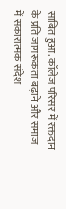साबित हुआ. कॉलेज परिसर में रक्तदान के प्रति जागरूकता बढ़ाने और समाज में सकारात्मक संदेश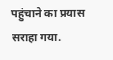पहुंचाने का प्रयास सराहा गया.